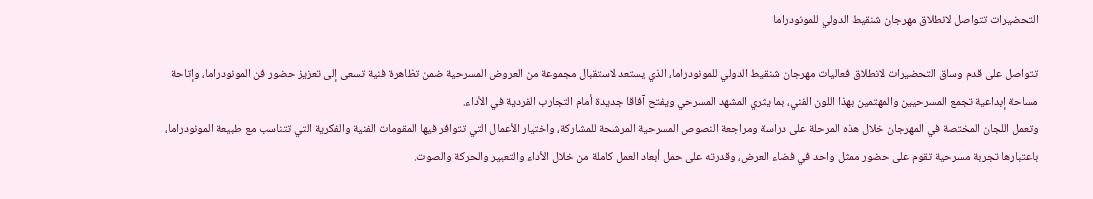التحضيرات تتواصل لانطلاق مهرجان شنقيط الدولي للمونودراما

تتواصل على قدم وساق التحضيرات لانطلاق فعاليات مهرجان شنقيط الدولي للمونودراما، الذي يستعد لاستقبال مجموعة من العروض المسرحية ضمن تظاهرة فنية تسعى إلى تعزيز حضور فن المونودراما، وإتاحة مساحة إبداعية تجمع المسرحيين والمهتمين بهذا اللون الفني، بما يثري المشهد المسرحي ويفتح آفاقا جديدة أمام التجارب الفردية في الأداء.
وتعمل اللجان المختصة في المهرجان خلال هذه المرحلة على دراسة ومراجعة النصوص المسرحية المرشحة للمشاركة، واختيار الأعمال التي تتوافر فيها المقومات الفنية والفكرية التي تتناسب مع طبيعة المونودراما، باعتبارها تجربة مسرحية تقوم على حضور ممثل واحد في فضاء العرض، وقدرته على حمل أبعاد العمل كاملة من خلال الأداء والتعبير والحركة والصوت.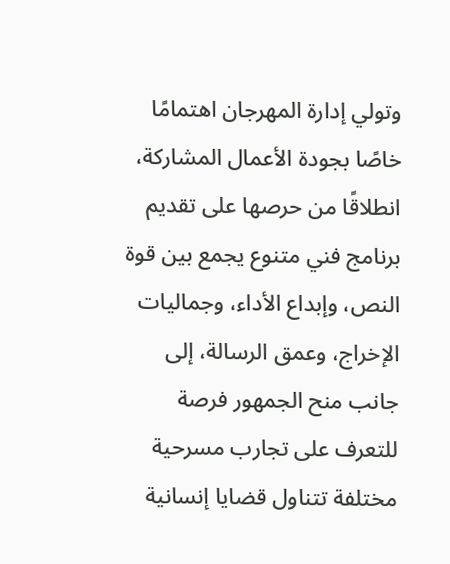وتولي إدارة المهرجان اهتمامًا خاصًا بجودة الأعمال المشاركة، انطلاقًا من حرصها على تقديم برنامج فني متنوع يجمع بين قوة النص، وإبداع الأداء، وجماليات الإخراج، وعمق الرسالة، إلى جانب منح الجمهور فرصة للتعرف على تجارب مسرحية مختلفة تتناول قضايا إنسانية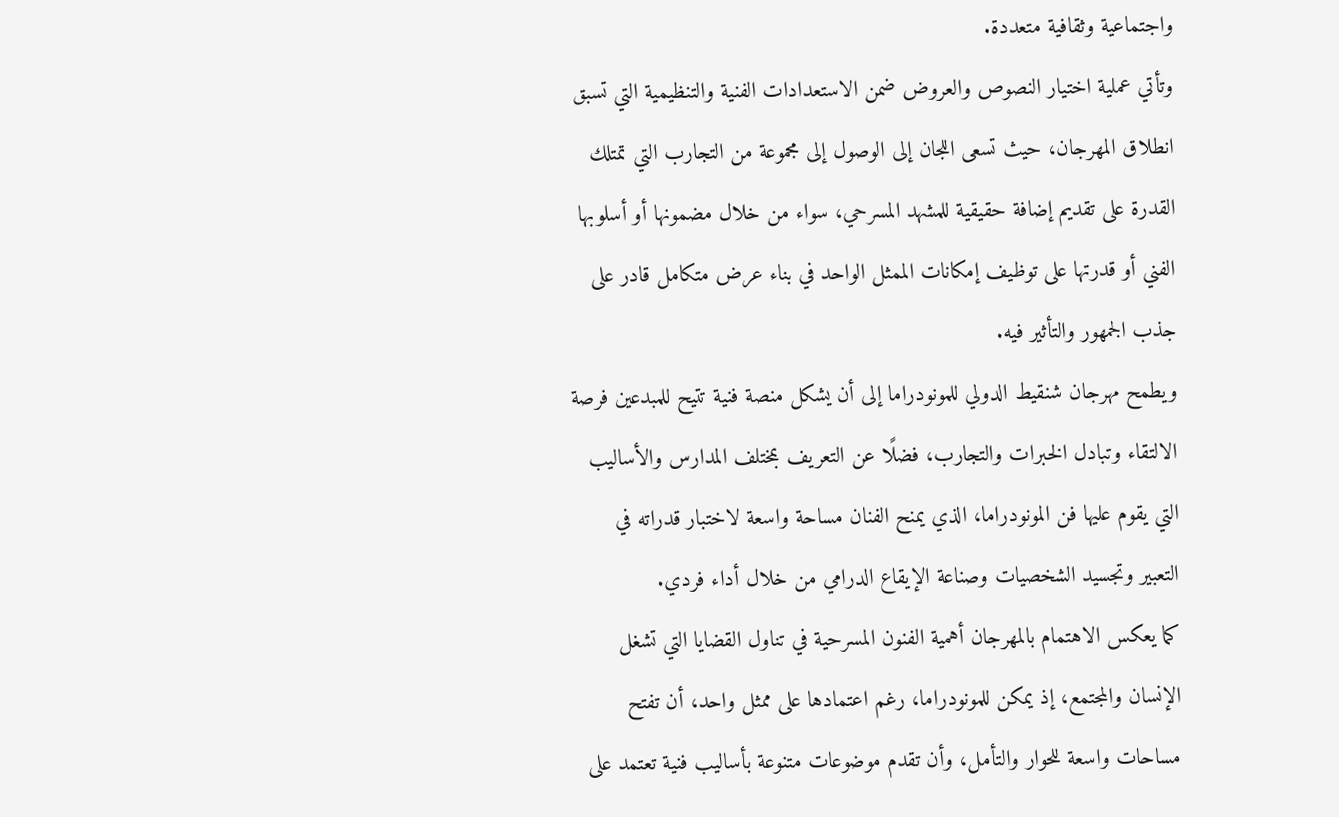واجتماعية وثقافية متعددة.
وتأتي عملية اختيار النصوص والعروض ضمن الاستعدادات الفنية والتنظيمية التي تسبق انطلاق المهرجان، حيث تسعى اللجان إلى الوصول إلى مجموعة من التجارب التي تمتلك القدرة على تقديم إضافة حقيقية للمشهد المسرحي، سواء من خلال مضمونها أو أسلوبها الفني أو قدرتها على توظيف إمكانات الممثل الواحد في بناء عرض متكامل قادر على جذب الجمهور والتأثير فيه.
ويطمح مهرجان شنقيط الدولي للمونودراما إلى أن يشكل منصة فنية تتيح للمبدعين فرصة الالتقاء وتبادل الخبرات والتجارب، فضلًا عن التعريف بمختلف المدارس والأساليب التي يقوم عليها فن المونودراما، الذي يمنح الفنان مساحة واسعة لاختبار قدراته في التعبير وتجسيد الشخصيات وصناعة الإيقاع الدرامي من خلال أداء فردي.
كما يعكس الاهتمام بالمهرجان أهمية الفنون المسرحية في تناول القضايا التي تشغل الإنسان والمجتمع، إذ يمكن للمونودراما، رغم اعتمادها على ممثل واحد، أن تفتح مساحات واسعة للحوار والتأمل، وأن تقدم موضوعات متنوعة بأساليب فنية تعتمد على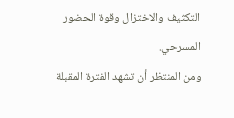التكثيف والاختزال وقوة الحضور المسرحي.
ومن المنتظر أن تشهد الفترة المقبلة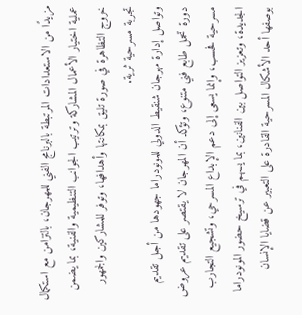مزيدًا من الاستعدادات المرتبطة بالبرنامج الفني للمهرجان، بالتزامن مع استكمال عملية اختيار الأعمال المشاركة وترتيب الجوانب التنظيمية والفنية، بما يضمن خروج التظاهرة في صورة تليق بمكانتها وأهدافها، وتوفر للمشاركين والجمهور تجربة مسرحية ثرية.
وتواصل إدارة مهرجان شنقيط الدولي للمونودراما جهودها من أجل تقديم دورة تحمل طابع فني متنوع، وتؤكد أن المهرجان لا يقتصر على تقديم عروض مسرحية فحسب، وإنما يسعى إلى دعم الإبداع المسرحي، وتشجيع التجارب الجديدة، وتعزيز التواصل بين الفنانين، بما يسهم في ترسيخ حضور المونودراما بوصفها أحد الأشكال المسرحية القادرة على التعبير عن قضايا الإنسان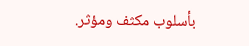بأسلوب مكثف ومؤثر.